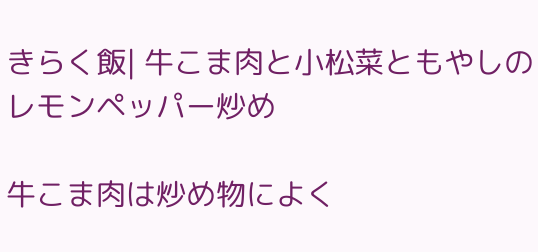きらく飯| 牛こま肉と小松菜ともやしのレモンペッパー炒め

牛こま肉は炒め物によく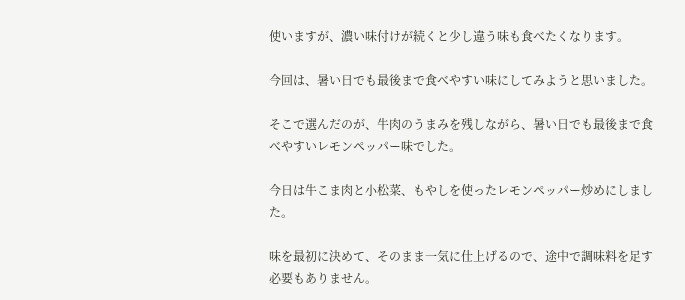使いますが、濃い味付けが続くと少し違う味も食べたくなります。

今回は、暑い日でも最後まで食べやすい味にしてみようと思いました。

そこで選んだのが、牛肉のうまみを残しながら、暑い日でも最後まで食べやすいレモンペッパー味でした。

今日は牛こま肉と小松菜、もやしを使ったレモンペッパー炒めにしました。

味を最初に決めて、そのまま一気に仕上げるので、途中で調味料を足す必要もありません。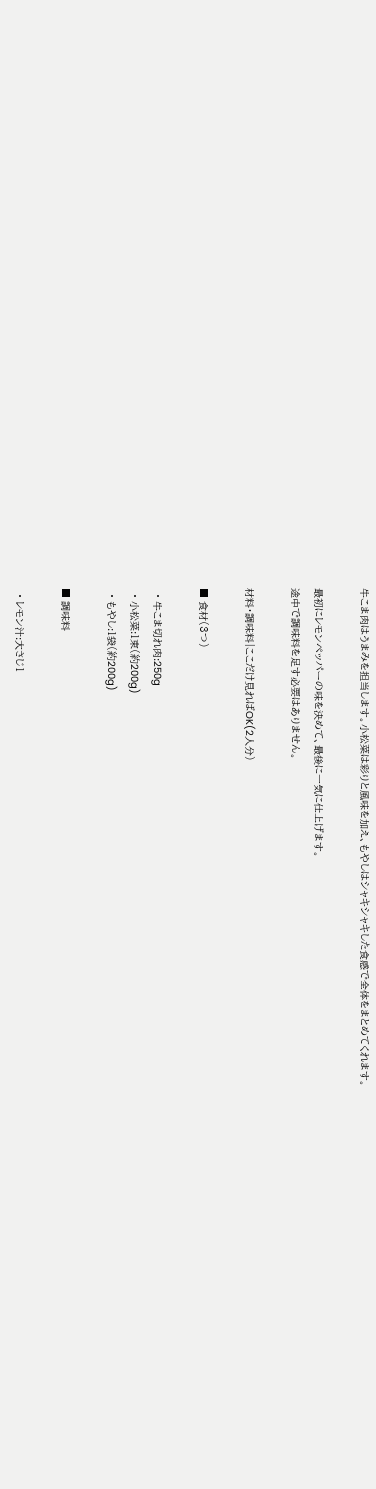牛こま肉はうまみを担当します。小松菜は彩りと風味を加え、もやしはシャキシャキした食感で全体をまとめてくれます。

最初にレモンペッパーの味を決めて、最後に一気に仕上げます。
途中で調味料を足す必要はありません。

材料・調味料|ここだけ見ればOK(2人分)

■ 食材(3つ)

  • 牛こま切れ肉:250g
  • 小松菜:1束(約200g)
  • もやし:1袋(約200g)

■ 調味料

  • レモン汁:大さじ1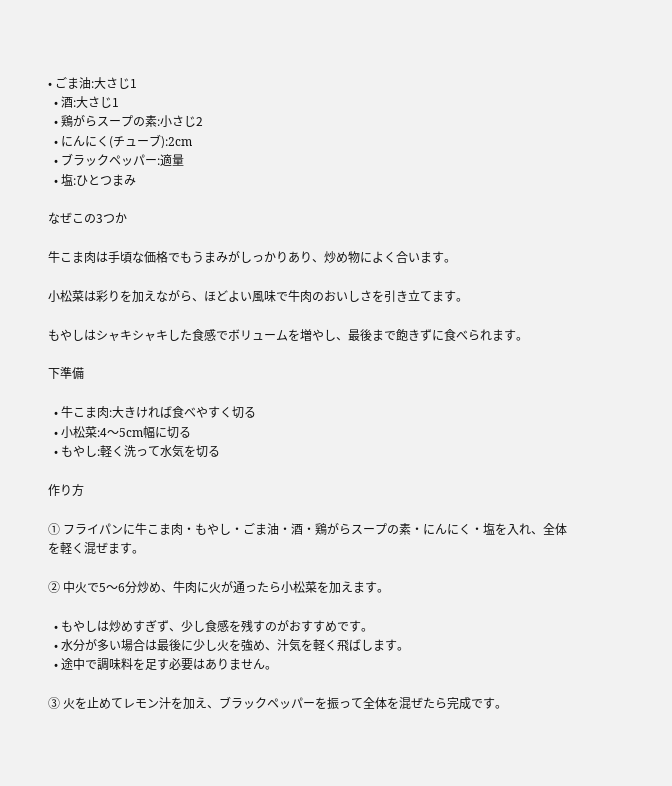• ごま油:大さじ1
  • 酒:大さじ1
  • 鶏がらスープの素:小さじ2
  • にんにく(チューブ):2cm
  • ブラックペッパー:適量
  • 塩:ひとつまみ

なぜこの3つか

牛こま肉は手頃な価格でもうまみがしっかりあり、炒め物によく合います。

小松菜は彩りを加えながら、ほどよい風味で牛肉のおいしさを引き立てます。

もやしはシャキシャキした食感でボリュームを増やし、最後まで飽きずに食べられます。

下準備

  • 牛こま肉:大きければ食べやすく切る
  • 小松菜:4〜5cm幅に切る
  • もやし:軽く洗って水気を切る

作り方

① フライパンに牛こま肉・もやし・ごま油・酒・鶏がらスープの素・にんにく・塩を入れ、全体を軽く混ぜます。

② 中火で5〜6分炒め、牛肉に火が通ったら小松菜を加えます。

  • もやしは炒めすぎず、少し食感を残すのがおすすめです。
  • 水分が多い場合は最後に少し火を強め、汁気を軽く飛ばします。
  • 途中で調味料を足す必要はありません。

③ 火を止めてレモン汁を加え、ブラックペッパーを振って全体を混ぜたら完成です。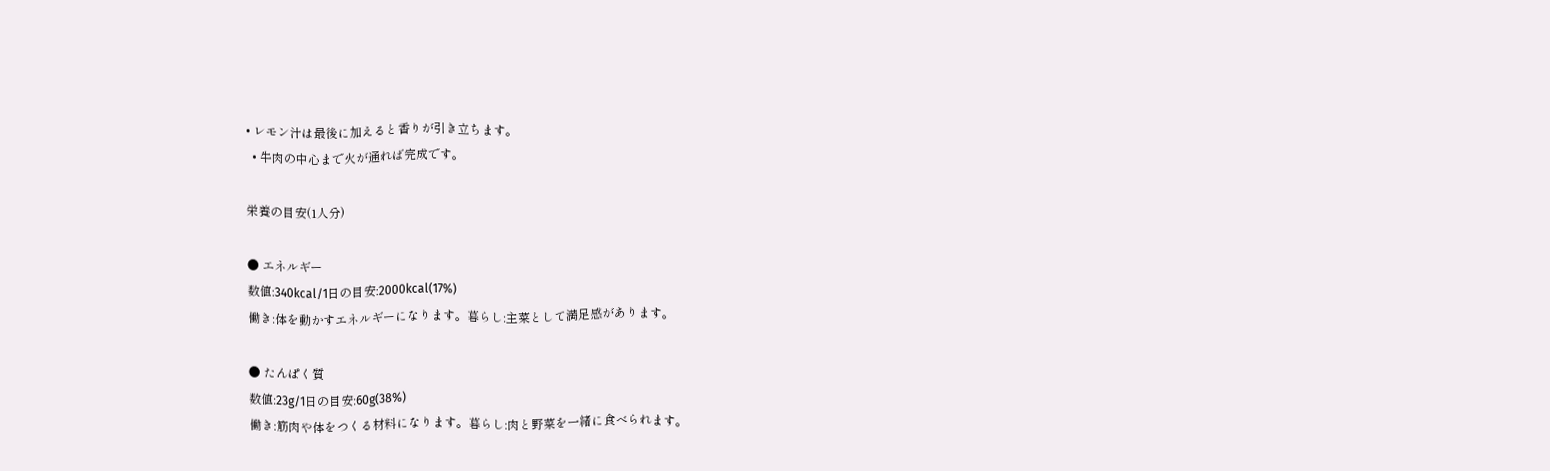• レモン汁は最後に加えると香りが引き立ちます。
  • 牛肉の中心まで火が通れば完成です。

栄養の目安(1人分)

● エネルギー
数値:340kcal/1日の目安:2000kcal(17%)
働き:体を動かすエネルギーになります。暮らし:主菜として満足感があります。

● たんぱく質
数値:23g/1日の目安:60g(38%)
働き:筋肉や体をつくる材料になります。暮らし:肉と野菜を一緒に食べられます。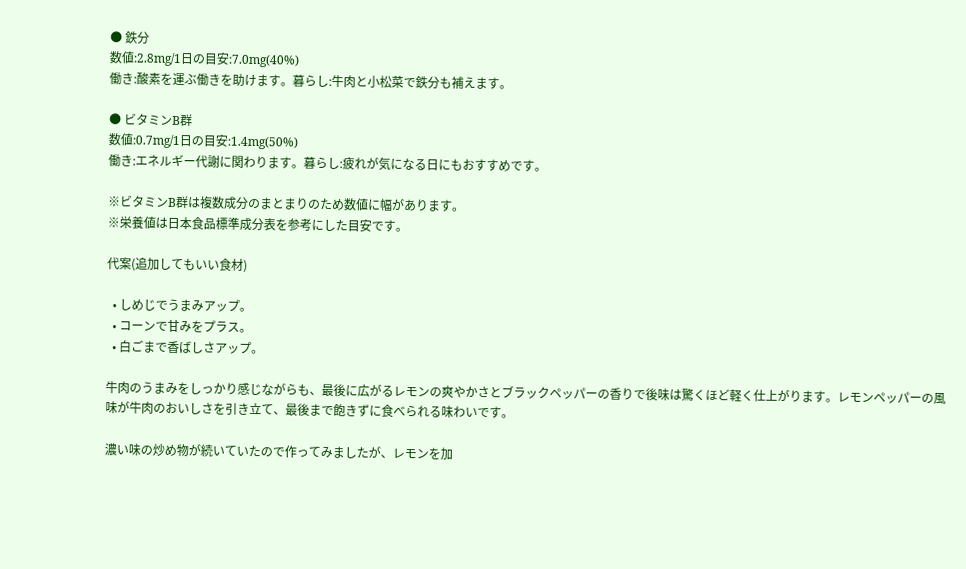● 鉄分
数値:2.8mg/1日の目安:7.0mg(40%)
働き:酸素を運ぶ働きを助けます。暮らし:牛肉と小松菜で鉄分も補えます。

● ビタミンB群
数値:0.7mg/1日の目安:1.4mg(50%)
働き:エネルギー代謝に関わります。暮らし:疲れが気になる日にもおすすめです。

※ビタミンB群は複数成分のまとまりのため数値に幅があります。
※栄養値は日本食品標準成分表を参考にした目安です。

代案(追加してもいい食材)

  • しめじでうまみアップ。
  • コーンで甘みをプラス。
  • 白ごまで香ばしさアップ。

牛肉のうまみをしっかり感じながらも、最後に広がるレモンの爽やかさとブラックペッパーの香りで後味は驚くほど軽く仕上がります。レモンペッパーの風味が牛肉のおいしさを引き立て、最後まで飽きずに食べられる味わいです。

濃い味の炒め物が続いていたので作ってみましたが、レモンを加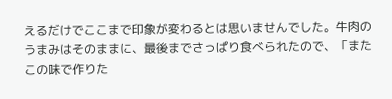えるだけでここまで印象が変わるとは思いませんでした。牛肉のうまみはそのままに、最後までさっぱり食べられたので、「またこの味で作りた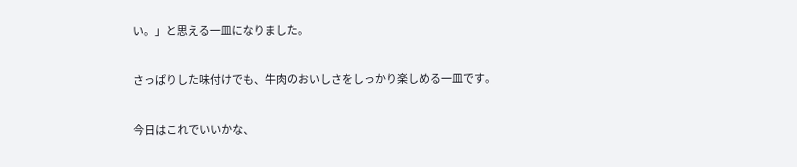い。」と思える一皿になりました。

さっぱりした味付けでも、牛肉のおいしさをしっかり楽しめる一皿です。

今日はこれでいいかな、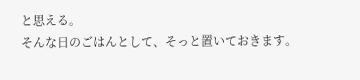と思える。
そんな日のごはんとして、そっと置いておきます。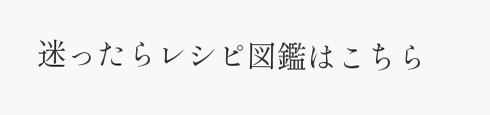迷ったらレシピ図鑑はこちら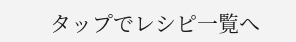タップでレシピ一覧へ